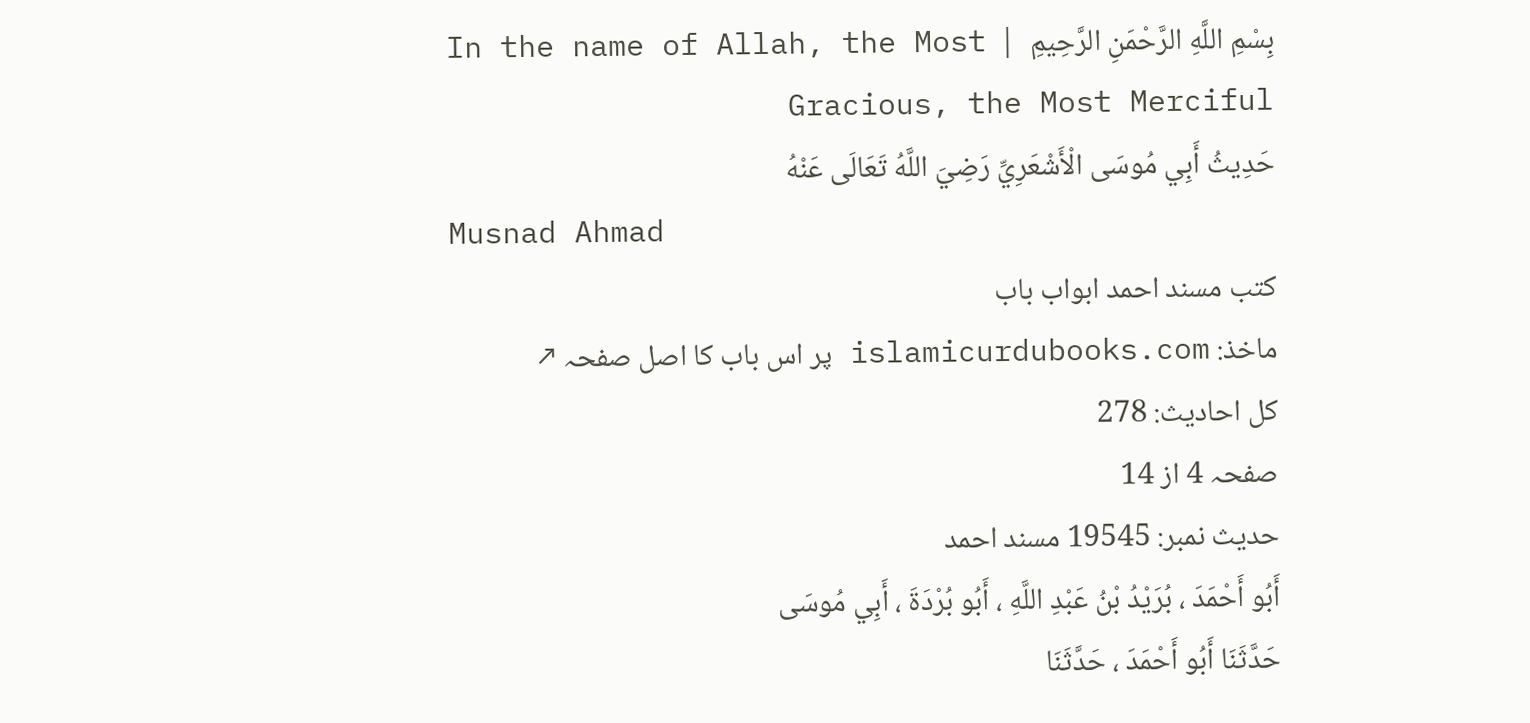بِسْمِ اللَّهِ الرَّحْمَنِ الرَّحِيمِ  |  In the name of Allah, the Most Gracious, the Most Merciful
حَدِيثُ أَبِي مُوسَى الْأَشْعَرِيِّ رَضِيَ اللَّهُ تَعَالَى عَنْهُ
Musnad Ahmad
کتب مسند احمد ابواب باب
ماخذ: islamicurdubooks.com پر اس باب کا اصل صفحہ ↗
کل احادیث: 278
صفحہ 4 از 14
حدیث نمبر: 19545 مسند احمد
أَبُو أَحْمَدَ ، بُرَيْدُ بْنُ عَبْدِ اللَّهِ ، أَبُو بُرْدَةَ ، أَبِي مُوسَى
حَدَّثَنَا أَبُو أَحْمَدَ ، حَدَّثَنَا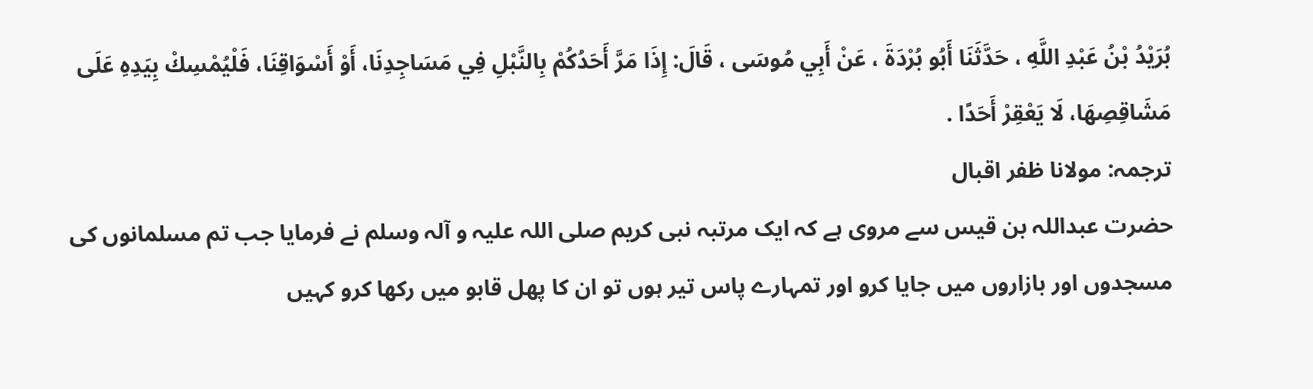بُرَيْدُ بْنُ عَبْدِ اللَّهِ ، حَدَّثَنَا أَبُو بُرْدَةَ ، عَنْ أَبِي مُوسَى ، قَالَ: إِذَا مَرَّ أَحَدُكُمْ بِالنَّبْلِ فِي مَسَاجِدِنَا، أَوْ أَسْوَاقِنَا، فَلْيُمْسِكْ بِيَدِهِ عَلَى مَشَاقِصِهَا، لَا يَعْقِرْ أَحَدًا .
ترجمہ: مولانا ظفر اقبال
حضرت عبداللہ بن قیس سے مروی ہے کہ ایک مرتبہ نبی کریم صلی اللہ علیہ و آلہ وسلم نے فرمایا جب تم مسلمانوں کی مسجدوں اور بازاروں میں جایا کرو اور تمہارے پاس تیر ہوں تو ان کا پھل قابو میں رکھا کرو کہیں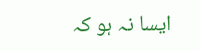ایسا نہ ہو کہ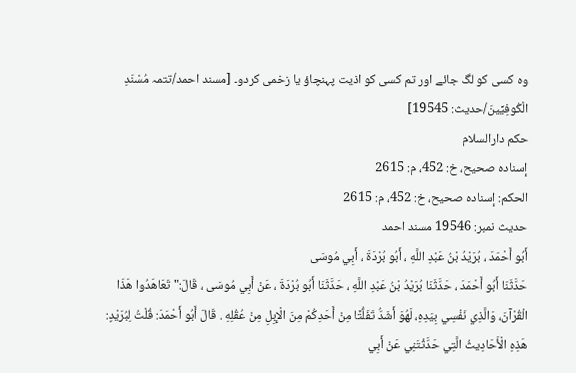وہ کسی کو لگ جائے اور تم کسی کو اذیت پہنچاؤ یا زخمی کردو۔ [مسند احمد/تتمہ مُسْنَدِ الْكُوفِيِّينَ/حدیث: 19545]
حکم دارالسلام
إسناده صحيح، خ: 452، م: 2615
الحكم: إسناده صحيح، خ: 452، م: 2615
حدیث نمبر: 19546 مسند احمد
أَبُو أَحْمَدَ ، بُرَيْدُ بْنُ عَبْدِ اللَّهِ ، أَبُو بُرْدَةَ ، أَبِي مُوسَى
حَدَّثَنَا أَبُو أَحْمَدَ ، حَدَّثَنَا بُرَيْدُ بْنُ عَبْدِ اللَّهِ ، حَدَّثَنَا أَبُو بُرْدَةَ ، عَنْ أَبِي مُوسَى ، قَالَ:" تَعَاهَدُوا هَذَا الْقُرْآنَ، وَالَّذِي نَفْسِي بِيَدِهِ، لَهُوَ أَشَدُّ تَفَلُّتًا مِنْ أَحَدِكُمْ مِنَ الْإِبِلِ مِنْ عُقُلِهِ . قَالَ أَبُو أَحْمَدَ: قُلْتُ لِبُرَيْدٍ: هَذِهِ الْأَحَادِيثُ الَّتِي حَدَّثْتَنِي عَنْ أَبِي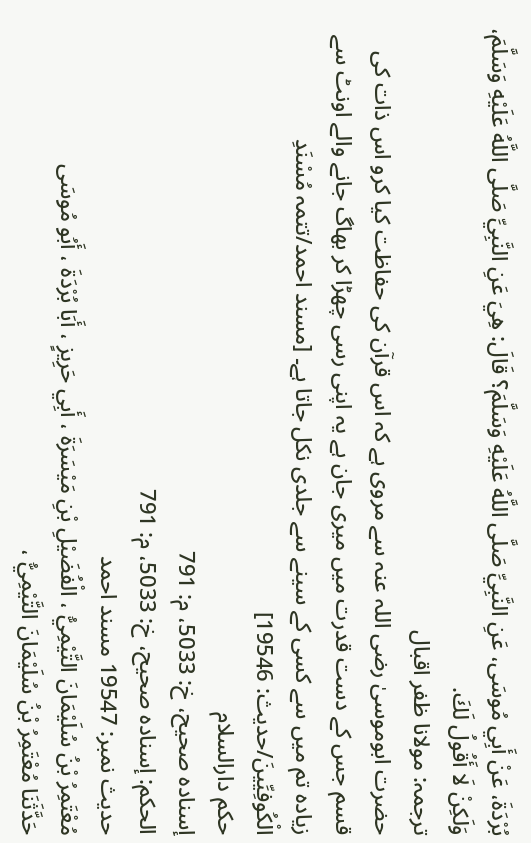بُرْدَةَ، عَنْ أَبِي مُوسَى، عَنِ النَّبِيِّ صَلَّى اللَّهُ عَلَيْهِ وَسَلَّمَ؟ قَالَ: هِيَ عَنِ النَّبِيِّ صَلَّى اللَّهُ عَلَيْهِ وَسَلَّمَ، وَلَكِنْ لَا أَقُولُ لَكَ.
ترجمہ: مولانا ظفر اقبال
حضرت ابوموسیٰ رضی اللہ عنہ سے مروی ہے کہ اس قرآن کی حفاظت کیا کرو اس ذات کی قسم جس کے دست قدرت میں میری جان ہے یہ اپنی رسی چھڑا کر بھاگ جانے والے اونٹ سے زیادہ تم میں سے کسی کے سینے سے جلدی نکل جاتا ہے۔ [مسند احمد/تتمہ مُسْنَدِ الْكُوفِيِّينَ/حدیث: 19546]
حکم دارالسلام
إسناده صحيح، خ: 5033، م: 791
الحكم: إسناده صحيح، خ: 5033، م: 791
حدیث نمبر: 19547 مسند احمد
مُعْتَمِرُ بْنُ سُلَيْمَانَ التَّيْمِيُّ ، الْفُضَيْلِ بْنِ مَيْسَرَةَ ، أَبِي حَرِيزٍ ، أَبَا بُرْدَةَ ، أَبُو مُوسَى
حَدَّثَنَا مُعْتَمِرُ بْنُ سُلَيْمَانَ التَّيْمِيُّ ،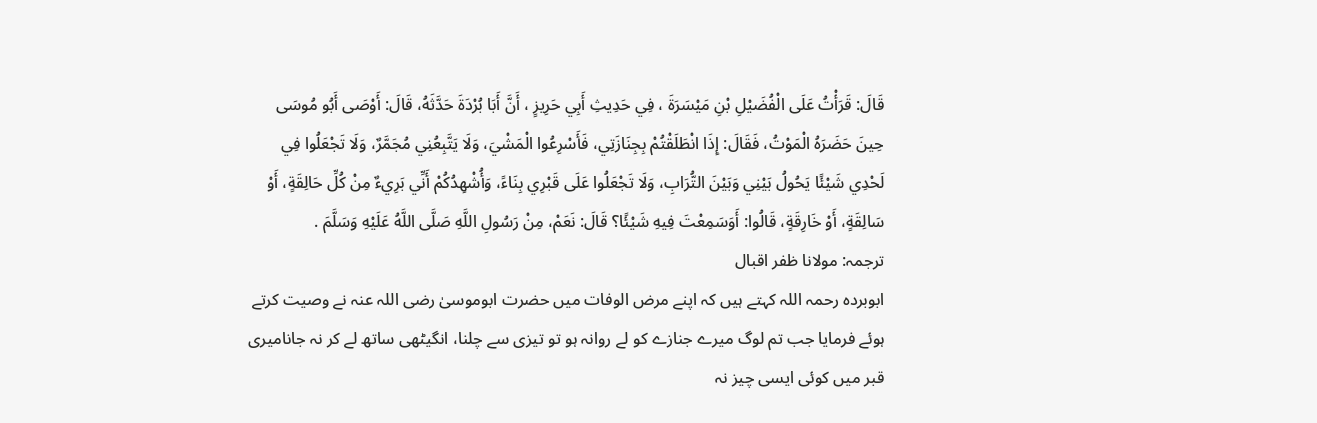قَالَ: قَرَأْتُ عَلَى الْفُضَيْلِ بْنِ مَيْسَرَةَ ، فِي حَدِيثِ أَبِي حَرِيزٍ ، أَنَّ أَبَا بُرْدَةَ حَدَّثَهُ، قَالَ: أَوْصَى أَبُو مُوسَى حِينَ حَضَرَهُ الْمَوْتُ، فَقَالَ: إِذَا انْطَلَقْتُمْ بِجِنَازَتِي، فَأَسْرِعُوا الْمَشْيَ، وَلَا يَتَّبِعُنِي مُجَمَّرٌ، وَلَا تَجْعَلُوا فِي لَحْدِي شَيْئًا يَحُولُ بَيْنِي وَبَيْنَ التُّرَابِ، وَلَا تَجْعَلُوا عَلَى قَبْرِي بِنَاءً، وَأُشْهِدُكُمْ أَنِّي بَرِيءٌ مِنْ كُلِّ حَالِقَةٍ، أَوْ سَالِقَةٍ، أَوْ خَارِقَةٍ، قَالُوا: أَوَسَمِعْتَ فِيهِ شَيْئًا؟ قَالَ: نَعَمْ، مِنْ رَسُولِ اللَّهِ صَلَّى اللَّهُ عَلَيْهِ وَسَلَّمَ .
ترجمہ: مولانا ظفر اقبال
ابوبردہ رحمہ اللہ کہتے ہیں کہ اپنے مرض الوفات میں حضرت ابوموسیٰ رضی اللہ عنہ نے وصیت کرتے ہوئے فرمایا جب تم لوگ میرے جنازے کو لے روانہ ہو تو تیزی سے چلنا، انگیٹھی ساتھ لے کر نہ جانامیری قبر میں کوئی ایسی چیز نہ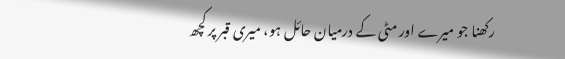رکھنا جو میرے اور مٹی کے درمیان حائل ہو، میری قبر پر کچھ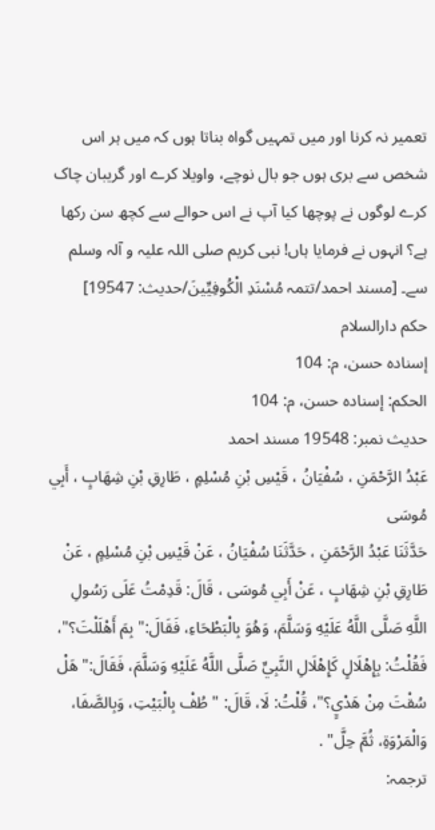تعمیر نہ کرنا اور میں تمہیں گواہ بناتا ہوں کہ میں ہر اس شخص سے بری ہوں جو بال نوچے، واویلا کرے اور گریبان چاک کرے لوگوں نے پوچھا کیا آپ نے اس حوالے سے کچھ سن رکھا ہے؟ انہوں نے فرمایا ہاں! نبی کریم صلی اللہ علیہ و آلہ وسلم سے۔ [مسند احمد/تتمہ مُسْنَدِ الْكُوفِيِّينَ/حدیث: 19547]
حکم دارالسلام
إسناده حسن، م: 104
الحكم: إسناده حسن، م: 104
حدیث نمبر: 19548 مسند احمد
عَبْدُ الرَّحْمَنِ ، سُفْيَانُ ، قَيْسِ بْنِ مُسْلِمٍ ، طَارِقِ بْنِ شِهَابٍ ، أَبِي مُوسَى
حَدَّثَنَا عَبْدُ الرَّحْمَنِ ، حَدَّثَنَا سُفْيَانُ ، عَنْ قَيْسِ بْنِ مُسْلِمٍ ، عَنْ طَارِقِ بْنِ شِهَابٍ ، عَنْ أَبِي مُوسَى ، قَالَ: قَدِمْتُ عَلَى رَسُولِ اللَّهِ صَلَّى اللَّهُ عَلَيْهِ وَسَلَّمَ، وَهُوَ بِالْبَطْحَاءِ، فَقَالَ:" بِمَ أَهْلَلْتَ؟"، فَقُلْتُ: بِإِهْلَالٍ كَإِهْلَالِ النَّبِيِّ صَلَّى اللَّهُ عَلَيْهِ وَسَلَّمَ، فَقَالَ:" هَلْ سُقْتَ مِنْ هَدْيٍ؟"، قُلْتُ: لَا، قَالَ: " طُفْ بِالْبَيْتِ، وَبِالصَّفَا، وَالْمَرْوَةِ، ثُمَّ حِلَّ" .
ترجمہ: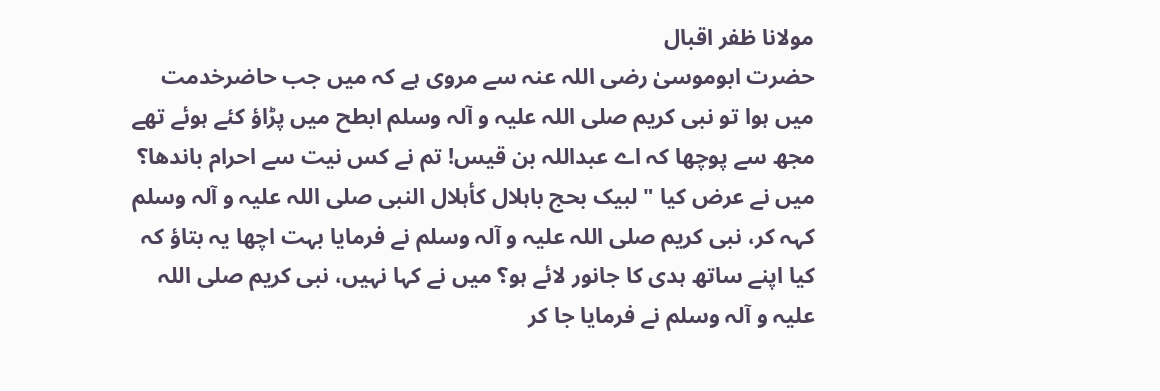مولانا ظفر اقبال
حضرت ابوموسیٰ رضی اللہ عنہ سے مروی ہے کہ میں جب حاضرخدمت میں ہوا تو نبی کریم صلی اللہ علیہ و آلہ وسلم ابطح میں پڑاؤ کئے ہوئے تھے مجھ سے پوچھا کہ اے عبداللہ بن قیس! تم نے کس نیت سے احرام باندھا؟ میں نے عرض کیا " لبیک بحج باہلال کأہلال النبی صلی اللہ علیہ و آلہ وسلم کہہ کر، نبی کریم صلی اللہ علیہ و آلہ وسلم نے فرمایا بہت اچھا یہ بتاؤ کہ کیا اپنے ساتھ ہدی کا جانور لائے ہو؟ میں نے کہا نہیں، نبی کریم صلی اللہ علیہ و آلہ وسلم نے فرمایا جا کر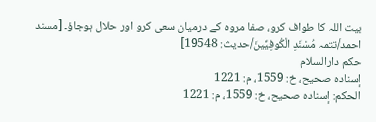بیت اللہ کا طواف کرو، صفا مروہ کے درمیان سعی کرو اور حلال ہوجاؤ۔ [مسند احمد/تتمہ مُسْنَدِ الْكُوفِيِّينَ/حدیث: 19548]
حکم دارالسلام
إسناده صحيح، خ: 1559، م: 1221
الحكم: إسناده صحيح، خ: 1559، م: 1221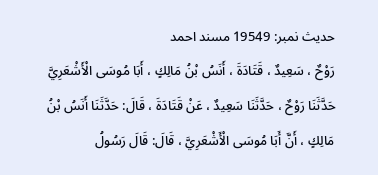حدیث نمبر: 19549 مسند احمد
رَوْحٌ ، سَعِيدٌ ، قَتَادَةَ ، أَنَسُ بْنُ مَالِكٍ ، أَبَا مُوسَى الْأَشْعَرِيَّ
حَدَّثَنَا رَوْحٌ ، حَدَّثَنَا سَعِيدٌ ، عَنْ قَتَادَةَ ، قَالَ: حَدَّثَنَا أَنَسُ بْنُ مَالِكٍ ، أَنَّ أَبَا مُوسَى الْأَشْعَرِيَّ ، قَالَ: قَالَ رَسُولُ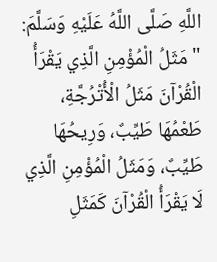اللَّهِ صَلَّى اللَّهُ عَلَيْهِ وَسَلَّمَ: " مَثَلُ الْمُؤْمِنِ الَّذِي يَقْرَأُ الْقُرْآنَ مَثَلُ الْأُتْرُجَّةِ، طَعْمُهَا طَيِّبٌ، وَرِيحُهَا طَيِّبٌ، وَمَثَلُ الْمُؤْمِنِ الَّذِي لَا يَقْرَأُ الْقُرْآنَ كَمَثَلِ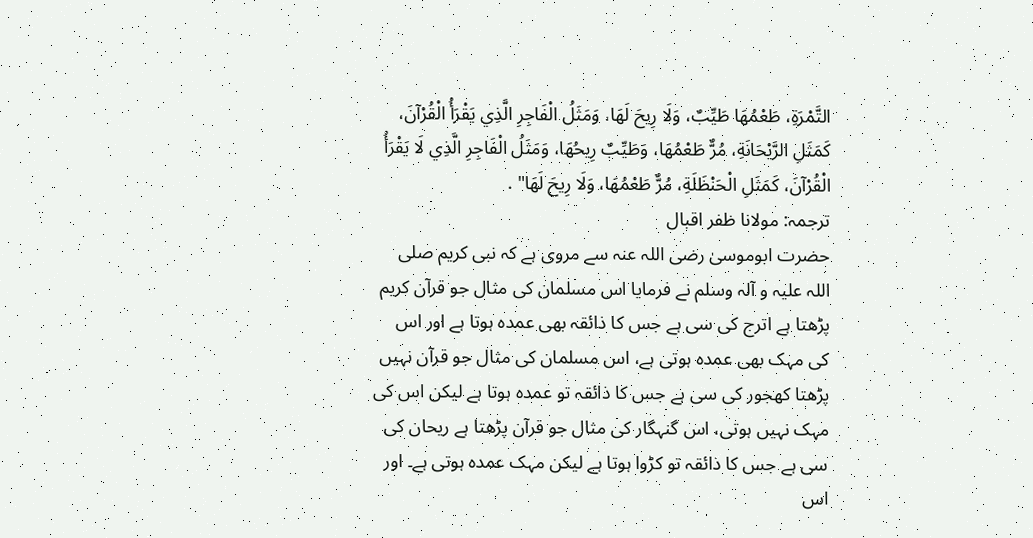التَّمْرَةِ، طَعْمُهَا طَيِّبٌ، وَلَا رِيحَ لَهَا، وَمَثَلُ الْفَاجِرِ الَّذِي يَقْرَأُ الْقُرْآنَ، كَمَثَلِ الرَّيْحَانَةِ، مُرٌّ طَعْمُهَا، وَطَيِّبٌ رِيحُهَا، وَمَثَلُ الْفَاجِرِ الَّذِي لَا يَقْرَأُ الْقُرْآنَ، كَمَثَلِ الْحَنْظَلَةِ، مُرٌّ طَعْمُهَا، وَلَا رِيحَ لَهَا" .
ترجمہ: مولانا ظفر اقبال
حضرت ابوموسیٰ رضی اللہ عنہ سے مروی ہے کہ نبی کریم صلی اللہ علیہ و آلہ وسلم نے فرمایا اس مسلمان کی مثال جو قرآن کریم پڑھتا ہے اترج کی سی ہے جس کا ذائقہ بھی عمدہ ہوتا ہے اور اس کی مہک بھی عمدہ ہوتی ہے، اس مسلمان کی مثال جو قرآن نہیں پڑھتا کھجور کی سی ہے جس کا ذائقہ تو عمدہ ہوتا ہے لیکن اس کی مہک نہیں ہوتی، اس گنہگار کی مثال جو قرآن پڑھتا ہے ریحان کی سی ہے جس کا ذائقہ تو کڑوا ہوتا ہے لیکن مہک عمدہ ہوتی ہے۔ اور اس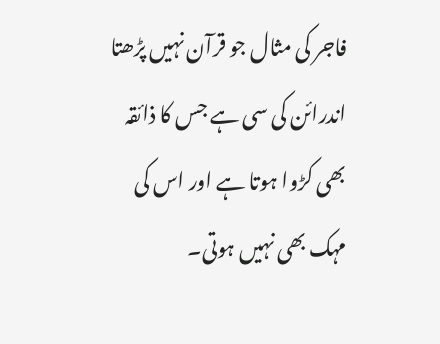فاجر کی مثال جو قرآن نہیں پڑھتا اندرائن کی سی ہے جس کا ذائقہ بھی کڑوا ہوتا ہے اور اس کی مہک بھی نہیں ہوتی۔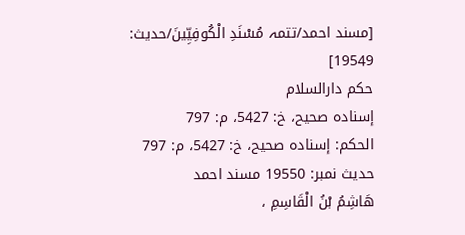[مسند احمد/تتمہ مُسْنَدِ الْكُوفِيِّينَ/حدیث: 19549]
حکم دارالسلام
إسناده صحيح، خ: 5427، م: 797
الحكم: إسناده صحيح، خ: 5427، م: 797
حدیث نمبر: 19550 مسند احمد
هَاشِمُ بْنُ الْقَاسِمِ ،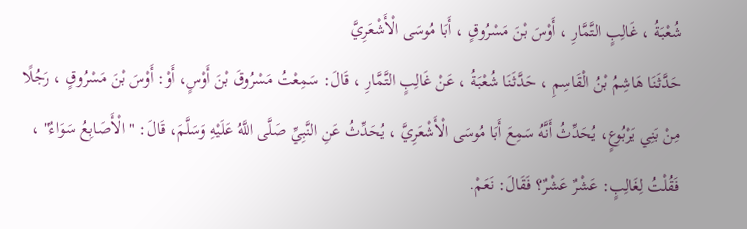شُعْبَةُ ، غَالِبٍ التَّمَّارِ ، أَوْسَ بْنَ مَسْرُوقٍ ، أَبَا مُوسَى الْأَشْعَرِيَّ
حَدَّثَنَا هَاشِمُ بْنُ الْقَاسِمِ ، حَدَّثَنَا شُعْبَةُ ، عَنْ غَالِبٍ التَّمَّارِ ، قَالَ: سَمِعْتُ مَسْرُوقَ بْنَ أَوْسٍ، أَوْ: أَوْسَ بْنَ مَسْرُوقٍ ، رَجُلًا مِنْ بَنِي يَرْبُوعٍ، يُحَدِّثُ أَنَّهُ سَمِعَ أَبَا مُوسَى الْأَشْعَرِيَّ ، يُحَدِّثُ عَنِ النَّبِيِّ صَلَّى اللَّهُ عَلَيْهِ وَسَلَّمَ، قَالَ: " الْأَصَابِعُ سَوَاءٌ" ، فَقُلْتُ لِغَالِبٍ: عَشْرٌ عَشْرٌ؟ فَقَالَ: نَعَمْ.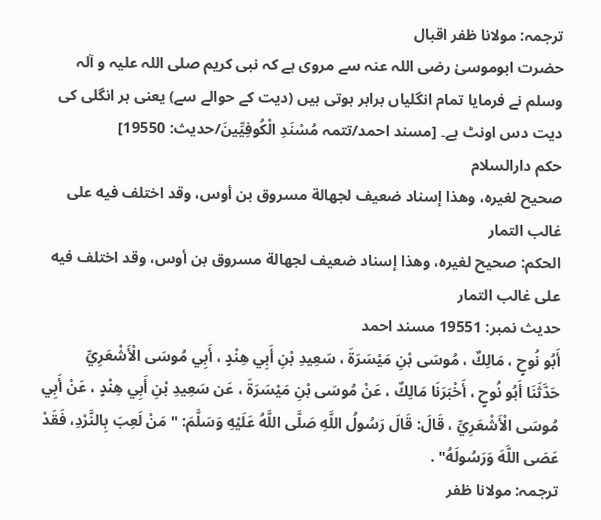ترجمہ: مولانا ظفر اقبال
حضرت ابوموسیٰ رضی اللہ عنہ سے مروی ہے کہ نبی کریم صلی اللہ علیہ و آلہ وسلم نے فرمایا تمام انگلیاں برابر ہوتی ہیں (دیت کے حوالے سے) یعنی ہر انگلی کی دیت دس اونٹ ہے۔ [مسند احمد/تتمہ مُسْنَدِ الْكُوفِيِّينَ/حدیث: 19550]
حکم دارالسلام
صحيح لغيره، وهذا إسناد ضعيف لجهالة مسروق بن أوس، وقد اختلف فيه على غالب التمار
الحكم: صحيح لغيره، وهذا إسناد ضعيف لجهالة مسروق بن أوس، وقد اختلف فيه على غالب التمار
حدیث نمبر: 19551 مسند احمد
أَبُو نُوحٍ ، مَالِكٌ ، مُوسَى بْنِ مَيْسَرَةَ ، سَعِيدِ بْنِ أَبِي هِنْدٍ ، أَبِي مُوسَى الْأَشْعَرِيِّ
حَدَّثَنَا أَبُو نُوحٍ ، أَخْبَرَنَا مَالِكٌ ، عَنْ مُوسَى بْنِ مَيْسَرَةَ ، عَن سَعِيدِ بْنِ أَبِي هِنْدٍ ، عَنْ أَبِي مُوسَى الْأَشْعَرِيِّ ، قَالَ: قَالَ رَسُولُ اللَّهِ صَلَّى اللَّهُ عَلَيْهِ وَسَلَّمَ: " مَنْ لَعِبَ بِالنَّرْدِ، فَقَدْ عَصَى اللَّهَ وَرَسُولَهُ" .
ترجمہ: مولانا ظفر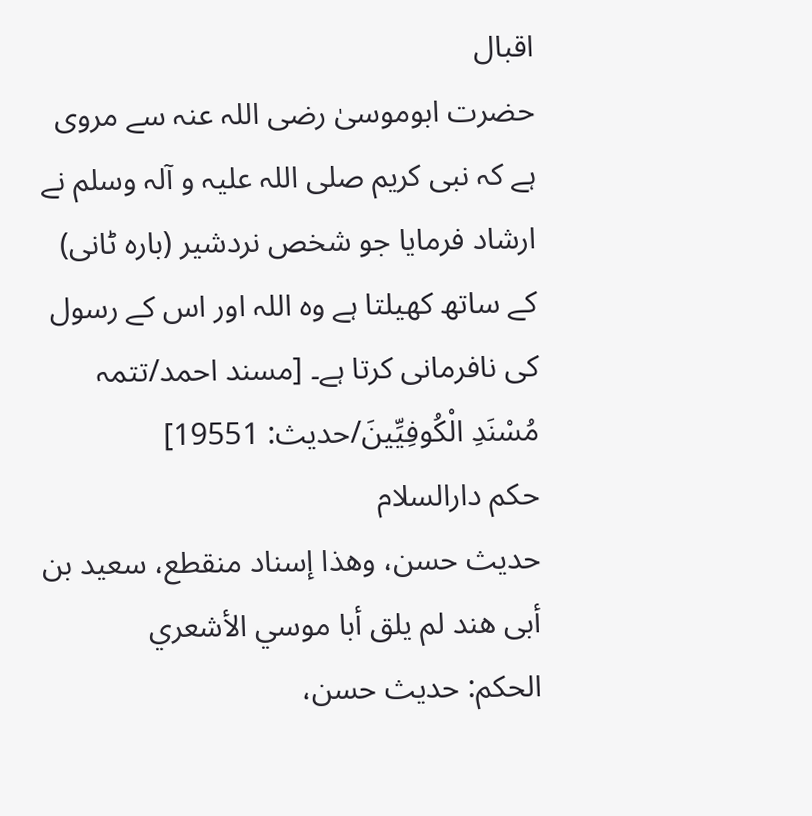اقبال
حضرت ابوموسیٰ رضی اللہ عنہ سے مروی ہے کہ نبی کریم صلی اللہ علیہ و آلہ وسلم نے ارشاد فرمایا جو شخص نردشیر (بارہ ٹانی) کے ساتھ کھیلتا ہے وہ اللہ اور اس کے رسول کی نافرمانی کرتا ہے۔ [مسند احمد/تتمہ مُسْنَدِ الْكُوفِيِّينَ/حدیث: 19551]
حکم دارالسلام
حديث حسن، وهذا إسناد منقطع، سعيد بن أبى هند لم يلق أبا موسي الأشعري
الحكم: حديث حسن،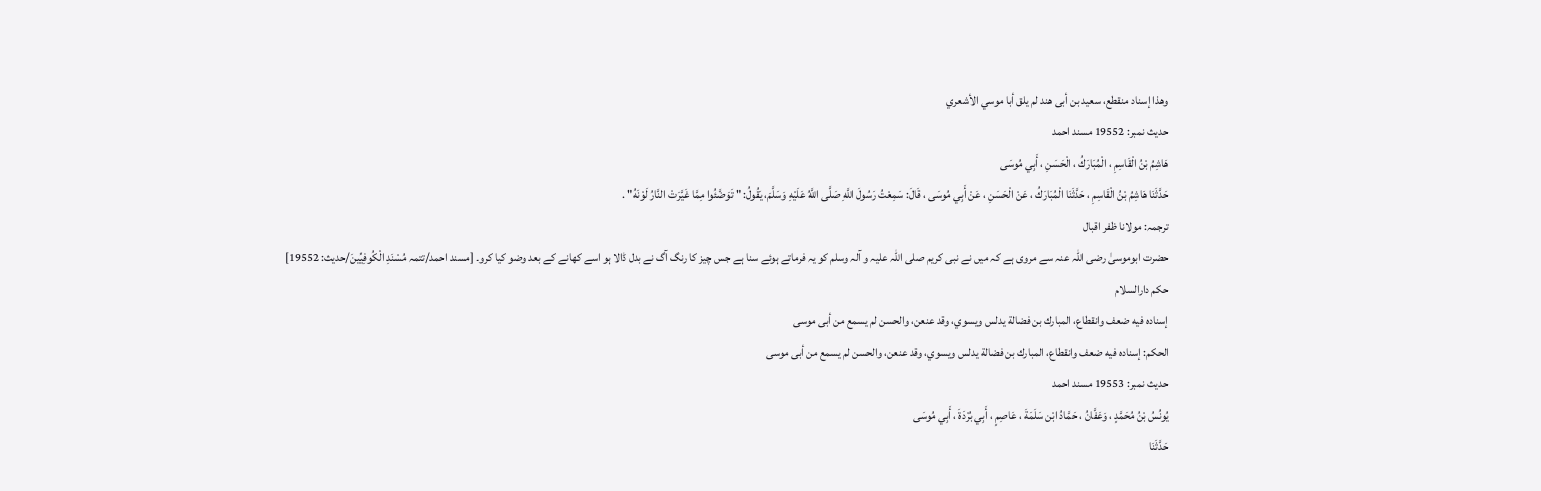وهذا إسناد منقطع، سعيد بن أبى هند لم يلق أبا موسي الأشعري
حدیث نمبر: 19552 مسند احمد
هَاشِمُ بْنُ الْقَاسِمِ ، الْمُبَارَكُ ، الْحَسَنِ ، أَبِي مُوسَى
حَدَّثَنَا هَاشِمُ بْنُ الْقَاسِمِ ، حَدَّثَنَا الْمُبَارَكُ ، عَنْ الْحَسَنِ ، عَنْ أَبِي مُوسَى ، قَالَ: سَمِعْتُ رَسُولَ اللَّهِ صَلَّى اللَّهُ عَلَيْهِ وَسَلَّمَ، يَقُولُ: " تَوَضَّئُوا مِمَّا غَيَّرَتْ النَّارُ لَوْنَهُ" .
ترجمہ: مولانا ظفر اقبال
حضرت ابوموسیٰ رضی اللہ عنہ سے مروی ہے کہ میں نے نبی کریم صلی اللہ علیہ و آلہ وسلم کو یہ فرماتے ہوئے سنا ہے جس چیز کا رنگ آگ نے بدل ڈالا ہو اسے کھانے کے بعد وضو کیا کرو۔ [مسند احمد/تتمہ مُسْنَدِ الْكُوفِيِّينَ/حدیث: 19552]
حکم دارالسلام
إسناده فيه ضعف وانقطاع، المبارك بن فضالة يدلس ويسوي، وقد عنعن، والحسن لم يسمع من أبى موسى
الحكم: إسناده فيه ضعف وانقطاع، المبارك بن فضالة يدلس ويسوي، وقد عنعن، والحسن لم يسمع من أبى موسى
حدیث نمبر: 19553 مسند احمد
يُونُسُ بْنُ مُحَمَّدٍ ، وَعَفَّانُ ، حَمَّادُ ابْن سَلَمَةَ ، عَاصِمٍ ، أَبِي بُرْدَةَ ، أَبِي مُوسَى
حَدَّثَنَا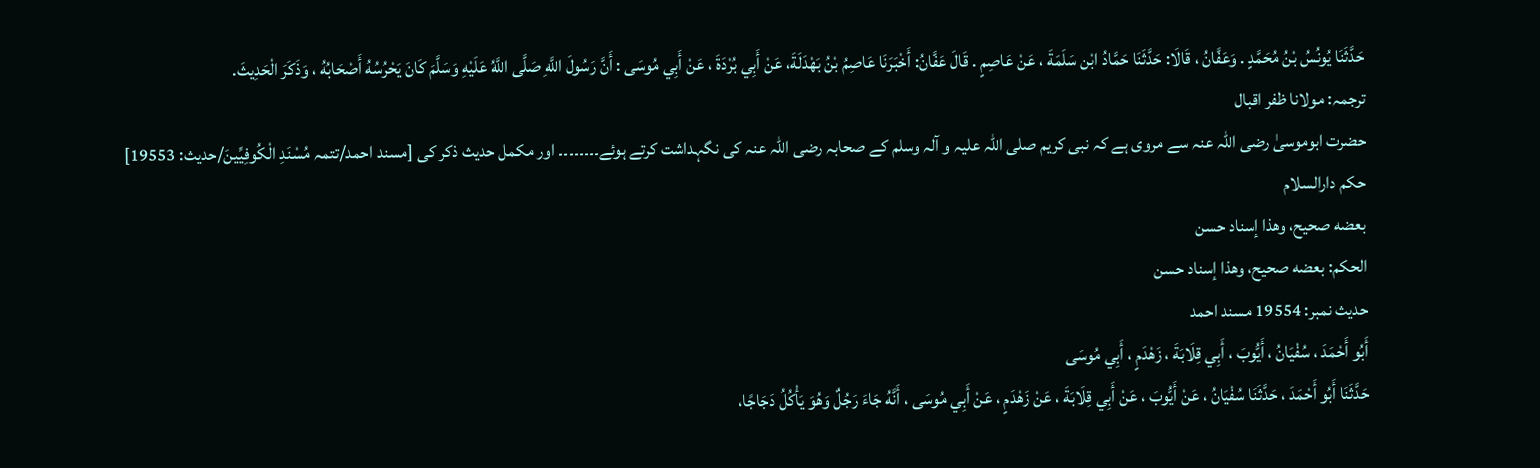حَدَّثَنَا يُونُسُ بْنُ مُحَمَّدٍ . وَعَفَّانُ ، قَالَا: حَدَّثَنَا حَمَّادُ ابْن سَلَمَةَ ، عَنْ عَاصِمٍ . قَالَ عَفَّانُ: أَخْبَرَنَا عَاصِمُ بْنُ بَهْدَلَةَ، عَنْ أَبِي بُرْدَةَ ، عَنْ أَبِي مُوسَى : أَنَّ رَسُولَ اللَّهِ صَلَّى اللَّهُ عَلَيْهِ وَسَلَّمَ كَانَ يَحْرُسُهُ أَصْحَابُهُ ، وَذَكَرَ الْحَدِيثَ.
ترجمہ: مولانا ظفر اقبال
حضرت ابوموسیٰ رضی اللہ عنہ سے مروی ہے کہ نبی کریم صلی اللہ علیہ و آلہ وسلم کے صحابہ رضی اللہ عنہ کی نگہداشت کرتے ہوئے۔۔۔۔۔۔۔۔ اور مکمل حدیث ذکر کی [مسند احمد/تتمہ مُسْنَدِ الْكُوفِيِّينَ/حدیث: 19553]
حکم دارالسلام
بعضه صحيح، وهذا إسناد حسن
الحكم: بعضه صحيح، وهذا إسناد حسن
حدیث نمبر: 19554 مسند احمد
أَبُو أَحْمَدَ ، سُفْيَانُ ، أَيُّوبَ ، أَبِي قِلَابَةَ ، زَهْدَمٍ ، أَبِي مُوسَى
حَدَّثَنَا أَبُو أَحْمَدَ ، حَدَّثَنَا سُفْيَانُ ، عَنْ أَيُّوبَ ، عَنْ أَبِي قِلَابَةَ ، عَنْ زَهْدَمٍ ، عَنْ أَبِي مُوسَى ، أَنَّهُ جَاءَ رَجُلٌ وَهُوَ يَأْكُلُ دَجَاجًا،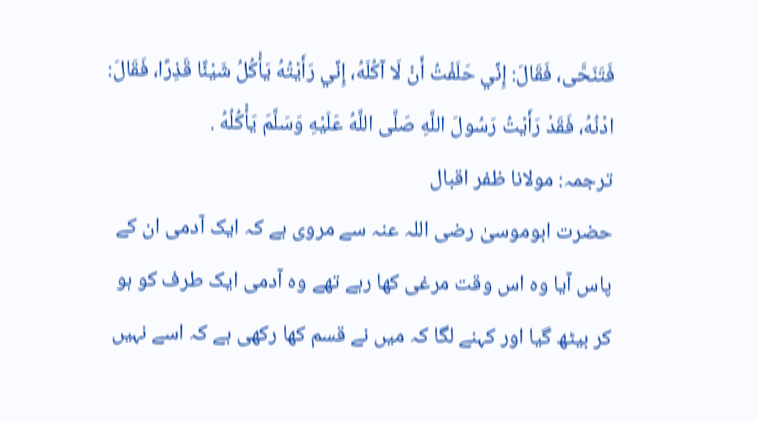فَتَنَحَّى، فَقَالَ: إِنِّي حَلَفْتُ أَنْ لَا آكُلَهُ، إِنِّي رَأَيْتُهُ يَأْكُلُ شَيْئًا قَذِرًا، فَقَالَ: ادْنُهُ، فَقَدْ رَأَيْتُ رَسُولَ اللَّهِ صَلَّى اللَّهُ عَلَيْهِ وَسَلَّمَ يَأْكُلُهُ .
ترجمہ: مولانا ظفر اقبال
حضرت ابوموسیٰ رضی اللہ عنہ سے مروی ہے کہ ایک آدمی ان کے پاس آیا وہ اس وقت مرغی کھا رہے تھے وہ آدمی ایک طرف کو ہو کر بیٹھ گیا اور کہنے لگا کہ میں نے قسم کھا رکھی ہے کہ اسے نہیں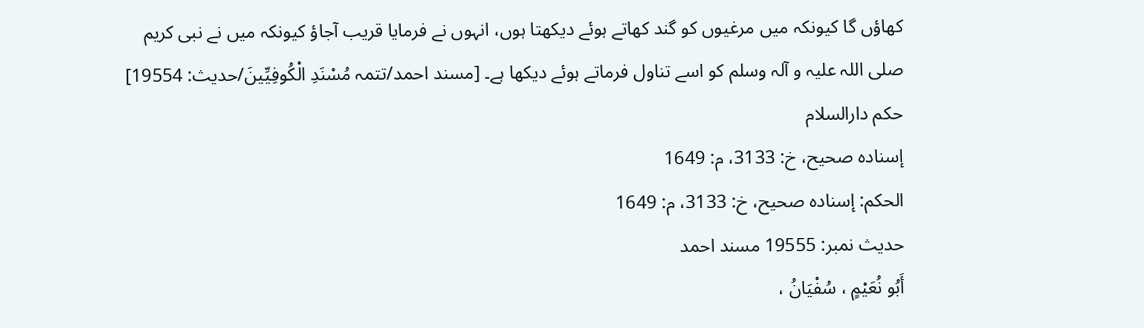کھاؤں گا کیونکہ میں مرغیوں کو گند کھاتے ہوئے دیکھتا ہوں، انہوں نے فرمایا قریب آجاؤ کیونکہ میں نے نبی کریم صلی اللہ علیہ و آلہ وسلم کو اسے تناول فرماتے ہوئے دیکھا ہے۔ [مسند احمد/تتمہ مُسْنَدِ الْكُوفِيِّينَ/حدیث: 19554]
حکم دارالسلام
إسناده صحيح، خ: 3133، م: 1649
الحكم: إسناده صحيح، خ: 3133، م: 1649
حدیث نمبر: 19555 مسند احمد
أَبُو نُعَيْمٍ ، سُفْيَانُ ،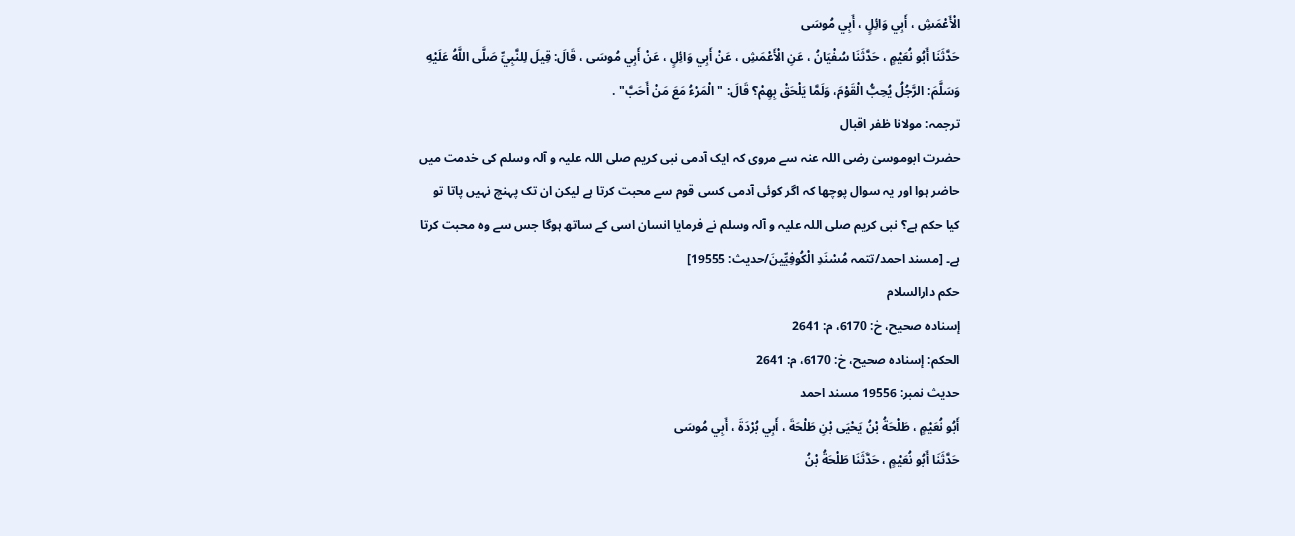الْأَعْمَشِ ، أَبِي وَائِلٍ ، أَبِي مُوسَى
حَدَّثَنَا أَبُو نُعَيْمٍ ، حَدَّثَنَا سُفْيَانُ ، عَنِ الْأَعْمَشِ ، عَنْ أَبِي وَائِلٍ ، عَنْ أَبِي مُوسَى ، قَالَ: قِيلَ لِلنَّبِيِّ صَلَّى اللَّهُ عَلَيْهِ وَسَلَّمَ: الرَّجُلُ يُحِبُّ الْقَوْمَ، وَلَمَّا يَلْحَقْ بِهِمْ؟ قَالَ: " الْمَرْءُ مَعَ مَنْ أَحَبَّ" .
ترجمہ: مولانا ظفر اقبال
حضرت ابوموسیٰ رضی اللہ عنہ سے مروی کہ ایک آدمی نبی کریم صلی اللہ علیہ و آلہ وسلم کی خدمت میں حاضر ہوا اور یہ سوال پوچھا کہ اگر کوئی آدمی کسی قوم سے محبت کرتا ہے لیکن ان تک پہنچ نہیں پاتا تو کیا حکم ہے؟ نبی کریم صلی اللہ علیہ و آلہ وسلم نے فرمایا انسان اسی کے ساتھ ہوگا جس سے وہ محبت کرتا ہے۔ [مسند احمد/تتمہ مُسْنَدِ الْكُوفِيِّينَ/حدیث: 19555]
حکم دارالسلام
إسناده صحيح، خ: 6170، م: 2641
الحكم: إسناده صحيح، خ: 6170، م: 2641
حدیث نمبر: 19556 مسند احمد
أَبُو نُعَيْمٍ ، طَلْحَةُ بْنُ يَحْيَى بْنِ طَلْحَةَ ، أَبِي بُرْدَةَ ، أَبِي مُوسَى
حَدَّثَنَا أَبُو نُعَيْمٍ ، حَدَّثَنَا طَلْحَةُ بْنُ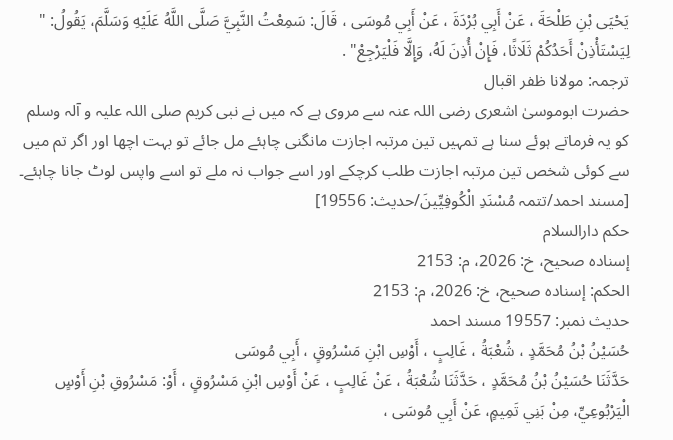يَحْيَى بْنِ طَلْحَةَ ، عَنْ أَبِي بُرْدَةَ ، عَنْ أَبِي مُوسَى ، قَالَ: سَمِعْتُ النَّبِيَّ صَلَّى اللَّهُ عَلَيْهِ وَسَلَّمَ، يَقُولُ: " لِيَسْتَأْذِنْ أَحَدُكُمْ ثَلَاثًا، فَإِنْ أُذِنَ لَهُ، وَإِلَّا فَلْيَرْجِعْ" .
ترجمہ: مولانا ظفر اقبال
حضرت ابوموسیٰ اشعری رضی اللہ عنہ سے مروی ہے کہ میں نے نبی کریم صلی اللہ علیہ و آلہ وسلم کو یہ فرماتے ہوئے سنا ہے تمہیں تین مرتبہ اجازت مانگنی چاہئے مل جائے تو بہت اچھا اور اگر تم میں سے کوئی شخص تین مرتبہ اجازت طلب کرچکے اور اسے جواب نہ ملے تو اسے واپس لوٹ جانا چاہئے۔ [مسند احمد/تتمہ مُسْنَدِ الْكُوفِيِّينَ/حدیث: 19556]
حکم دارالسلام
إسناده صحيح، خ: 2026، م: 2153
الحكم: إسناده صحيح، خ: 2026، م: 2153
حدیث نمبر: 19557 مسند احمد
حُسَيْنُ بْنُ مُحَمَّدٍ ، شُعْبَةُ ، غَالِبٍ ، أَوْسِ ابْنِ مَسْرُوقٍ ، أَبِي مُوسَى
حَدَّثَنَا حُسَيْنُ بْنُ مُحَمَّدٍ ، حَدَّثَنَا شُعْبَةُ ، عَنْ غَالِبٍ ، عَنْ أَوْسِ ابْنِ مَسْرُوقٍ ، أَوْ: مَسْرُوقِ بْنِ أَوْسٍ الْيَرْبُوعِيِّ، مِنْ بَنِي تَمِيمٍ، عَنْ أَبِي مُوسَى ،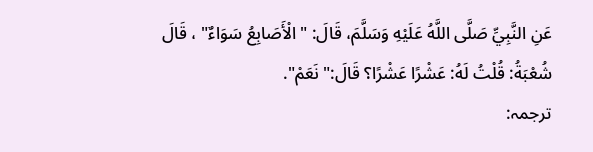عَنِ النَّبِيِّ صَلَّى اللَّهُ عَلَيْهِ وَسَلَّمَ، قَالَ: " الْأَصَابِعُ سَوَاءٌ" ، قَالَ شُعْبَةُ: قُلْتُ لَهُ: عَشْرًا عَشْرًا؟ قَالَ:" نَعَمْ".
ترجمہ: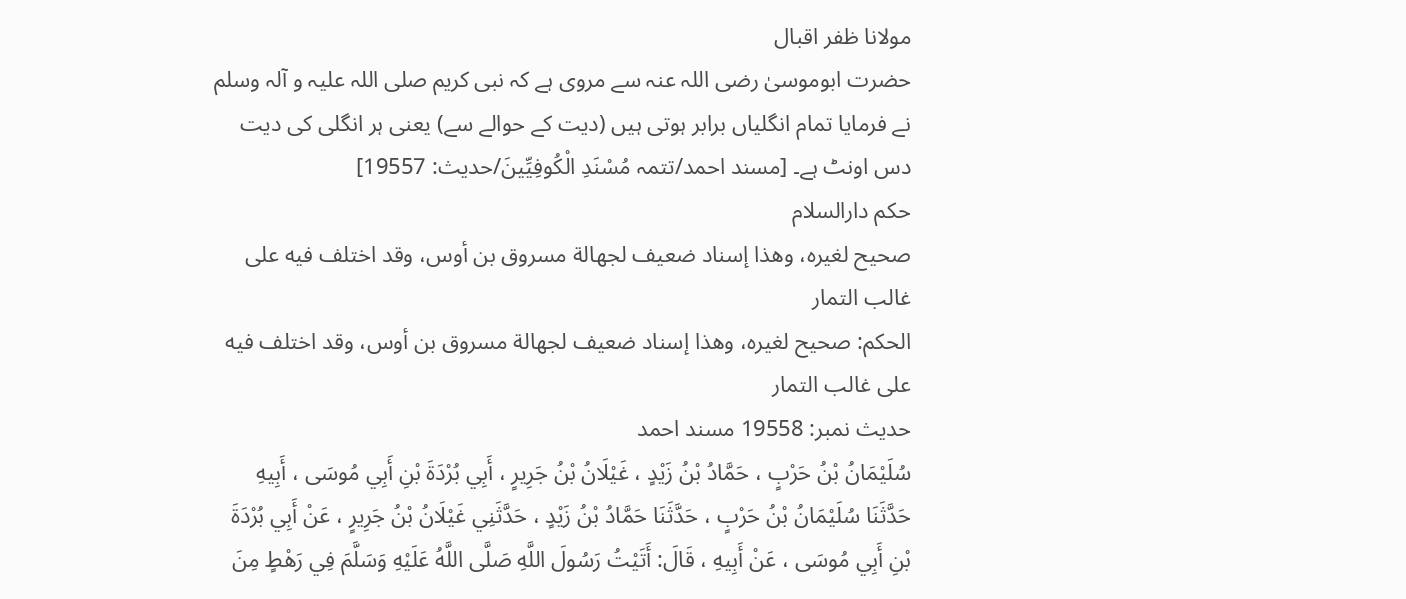مولانا ظفر اقبال
حضرت ابوموسیٰ رضی اللہ عنہ سے مروی ہے کہ نبی کریم صلی اللہ علیہ و آلہ وسلم نے فرمایا تمام انگلیاں برابر ہوتی ہیں (دیت کے حوالے سے) یعنی ہر انگلی کی دیت دس اونٹ ہے۔ [مسند احمد/تتمہ مُسْنَدِ الْكُوفِيِّينَ/حدیث: 19557]
حکم دارالسلام
صحيح لغيره، وهذا إسناد ضعيف لجهالة مسروق بن أوس، وقد اختلف فيه على غالب التمار
الحكم: صحيح لغيره، وهذا إسناد ضعيف لجهالة مسروق بن أوس، وقد اختلف فيه على غالب التمار
حدیث نمبر: 19558 مسند احمد
سُلَيْمَانُ بْنُ حَرْبٍ ، حَمَّادُ بْنُ زَيْدٍ ، غَيْلَانُ بْنُ جَرِيرٍ ، أَبِي بُرْدَةَ بْنِ أَبِي مُوسَى ، أَبِيهِ
حَدَّثَنَا سُلَيْمَانُ بْنُ حَرْبٍ ، حَدَّثَنَا حَمَّادُ بْنُ زَيْدٍ ، حَدَّثَنِي غَيْلَانُ بْنُ جَرِيرٍ ، عَنْ أَبِي بُرْدَةَ بْنِ أَبِي مُوسَى ، عَنْ أَبِيهِ ، قَالَ: أَتَيْتُ رَسُولَ اللَّهِ صَلَّى اللَّهُ عَلَيْهِ وَسَلَّمَ فِي رَهْطٍ مِنَ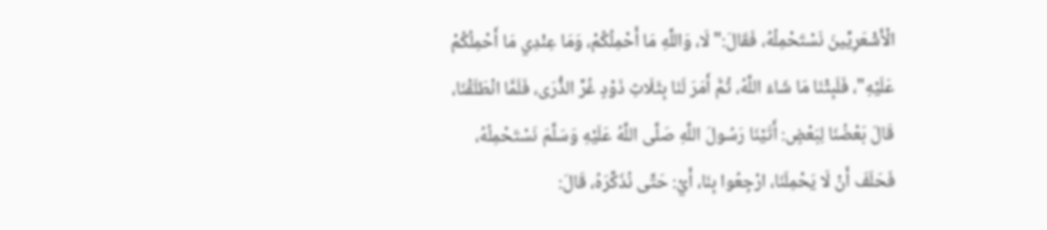الْأَشْعَرِيِّينَ نَسْتَحْمِلُهُ، فَقَالَ:" لَا، وَاللَّهِ مَا أَحْمِلُكُمْ، وَمَا عِنْدِي مَا أَحْمِلُكُمْ عَلَيْهِ"، فَلَبِثْنَا مَا شَاءَ اللَّهُ، ثُمَّ أَمَرَ لَنَا بِثَلَاثِ ذَوْدٍ غُرِّ الذُّرَى، فَلَمَّا انْطَلَقْنَا، قَالَ بَعْضُنَا لِبَعْضٍ: أَتَيْنَا رَسُولَ اللَّهِ صَلَّى اللَّهُ عَلَيْهِ وَسَلَّمَ نَسْتَحْمِلُهُ، فَحَلَفَ أَنْ لَا يَحْمِلَنَا، ارْجِعُوا بِنَا، أَيْ: حَتَّى نُذَكِّرَهُ، قَالَ: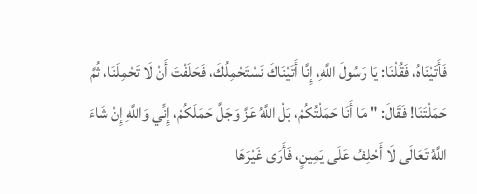فَأَتَيْنَاهُ، فَقُلْنَا: يَا رَسُولَ اللَّهِ، إِنَّا أَتَيْنَاكَ نَسْتَحْمِلُكَ، فَحَلَفْتَ أَنْ لَا تَحْمِلَنَا، ثُمَّ حَمَلْتَنَا! فَقَالَ: " مَا أَنَا حَمَلْتُكُمْ، بَلْ اللَّهُ عَزَّ وَجَلَّ حَمَلَكُمْ، إِنِّي وَاللَّهِ إِنْ شَاءَ اللَّهُ تَعَالَى لَا أَحْلِفُ عَلَى يَمِينٍ، فَأَرَى غَيْرَهَا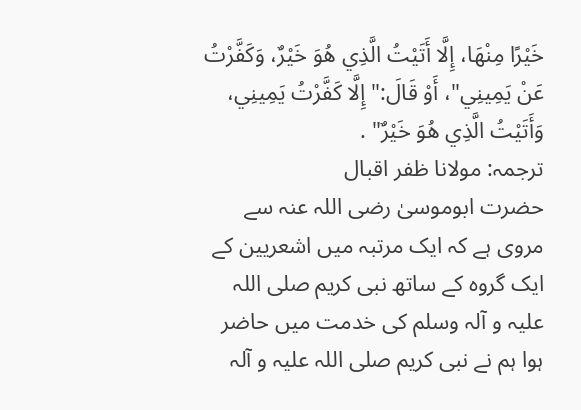خَيْرًا مِنْهَا، إِلَّا أَتَيْتُ الَّذِي هُوَ خَيْرٌ، وَكَفَّرْتُ عَنْ يَمِينِي"، أَوْ قَالَ:" إِلَّا كَفَّرْتُ يَمِينِي، وَأَتَيْتُ الَّذِي هُوَ خَيْرٌ" .
ترجمہ: مولانا ظفر اقبال
حضرت ابوموسیٰ رضی اللہ عنہ سے مروی ہے کہ ایک مرتبہ میں اشعریین کے ایک گروہ کے ساتھ نبی کریم صلی اللہ علیہ و آلہ وسلم کی خدمت میں حاضر ہوا ہم نے نبی کریم صلی اللہ علیہ و آلہ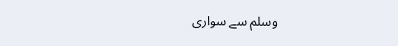وسلم سے سواری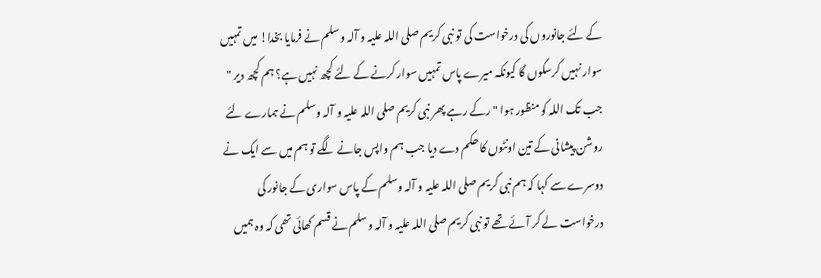کے لئے جانوروں کی درخواست کی تو نبی کریم صلی اللہ علیہ و آلہ وسلم نے فرمایا بخدا! میں تمہیں سوار نہیں کرسکوں گا کیونکہ میرے پاس تمہیں سوار کرنے کے لئے کچھ نہیں ہے؟ ہم کچھ دیر " جب تک اللہ کو منظور ہوا " رکے رہے پھر نبی کریم صلی اللہ علیہ و آلہ وسلم نے ہمارے لئے روشن پیشانی کے تین اونٹوں کا حکم دے دیا جب ہم واپس جانے لگے تو ہم میں سے ایک نے دوسرے سے کہا کہ ہم نبی کریم صلی اللہ علیہ و آلہ وسلم کے پاس سواری کے جانور کی درخواست لے کر آئے تھے تو نبی کریم صلی اللہ علیہ و آلہ وسلم نے قسم کھائی تھی کہ وہ ہمیں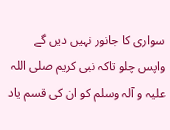سواری کا جانور نہیں دیں گے واپس چلو تاکہ نبی کریم صلی اللہ علیہ و آلہ وسلم کو ان کی قسم یاد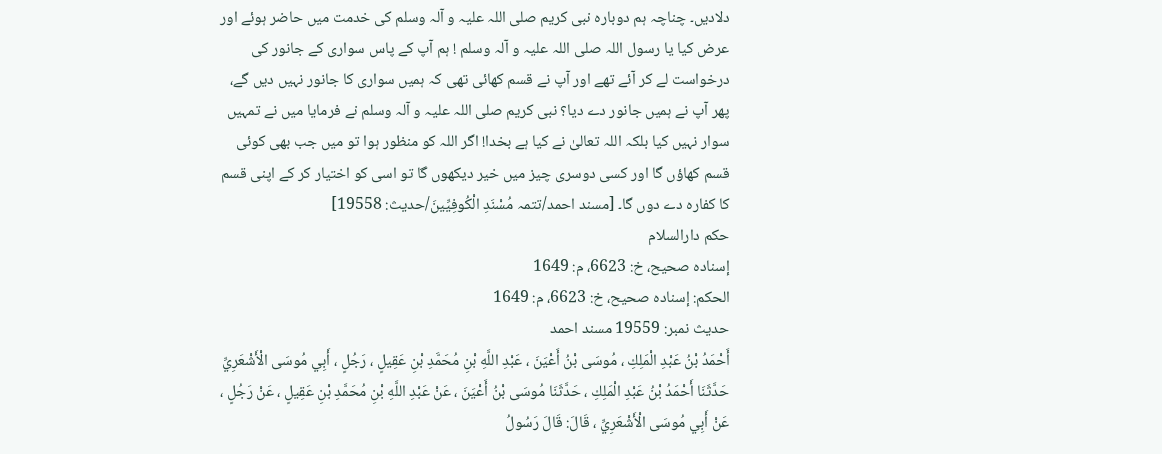دلادیں۔ چناچہ ہم دوبارہ نبی کریم صلی اللہ علیہ و آلہ وسلم کی خدمت میں حاضر ہوئے اور عرض کیا یا رسول اللہ صلی اللہ علیہ و آلہ وسلم ! ہم آپ کے پاس سواری کے جانور کی درخواست لے کر آئے تھے اور آپ نے قسم کھائی تھی کہ ہمیں سواری کا جانور نہیں دیں گے، پھر آپ نے ہمیں جانور دے دیا؟ نبی کریم صلی اللہ علیہ و آلہ وسلم نے فرمایا میں نے تمہیں سوار نہیں کیا بلکہ اللہ تعالیٰ نے کیا ہے بخدا! اگر اللہ کو منظور ہوا تو میں جب بھی کوئی قسم کھاؤں گا اور کسی دوسری چیز میں خیر دیکھوں گا تو اسی کو اختیار کر کے اپنی قسم کا کفارہ دے دوں گا۔ [مسند احمد/تتمہ مُسْنَدِ الْكُوفِيِّينَ/حدیث: 19558]
حکم دارالسلام
إسناده صحيح، خ: 6623، م: 1649
الحكم: إسناده صحيح، خ: 6623، م: 1649
حدیث نمبر: 19559 مسند احمد
أَحْمَدُ بْنُ عَبْدِ الْمَلِكِ ، مُوسَى بْنُ أَعْيَنَ ، عَبْدِ اللَّهِ بْنِ مُحَمَّدِ بْنِ عَقِيلٍ ، رَجُلٍ ، أَبِي مُوسَى الْأَشْعَرِيِّ
حَدَّثَنَا أَحْمَدُ بْنُ عَبْدِ الْمَلِكِ ، حَدَّثَنَا مُوسَى بْنُ أَعْيَنَ ، عَنْ عَبْدِ اللَّهِ بْنِ مُحَمَّدِ بْنِ عَقِيلٍ ، عَنْ رَجُلٍ ، عَنْ أَبِي مُوسَى الْأَشْعَرِيِّ ، قَالَ: قَالَ رَسُولُ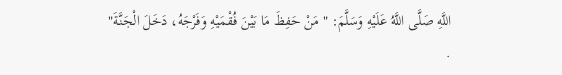اللَّهِ صَلَّى اللَّهُ عَلَيْهِ وَسَلَّمَ: " مَنْ حَفِظَ مَا بَيْنَ فُقْمَيْهِ وَفَرْجَهُ، دَخَلَ الْجَنَّةَ" .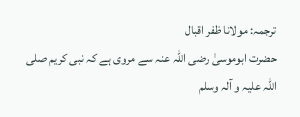ترجمہ: مولانا ظفر اقبال
حضرت ابوموسیٰ رضی اللہ عنہ سے مروی ہے کہ نبی کریم صلی اللہ علیہ و آلہ وسلم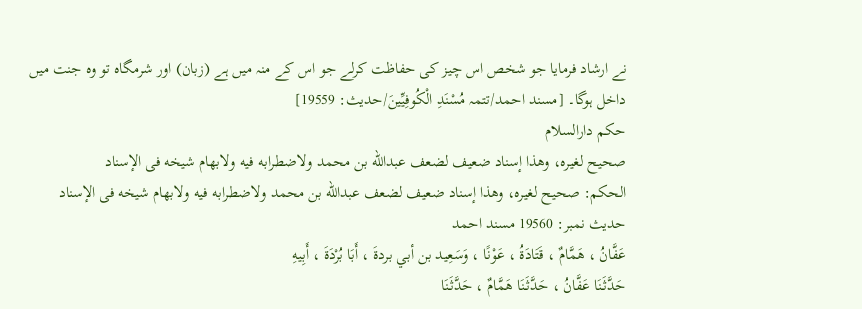نے ارشاد فرمایا جو شخص اس چیز کی حفاظت کرلے جو اس کے منہ میں ہے (زبان) اور شرمگاہ تو وہ جنت میں داخل ہوگا۔ [مسند احمد/تتمہ مُسْنَدِ الْكُوفِيِّينَ/حدیث: 19559]
حکم دارالسلام
صحيح لغيره، وهذا إسناد ضعيف لضعف عبدالله بن محمد ولاضطرابه فيه ولابهام شيخه فى الإسناد
الحكم: صحيح لغيره، وهذا إسناد ضعيف لضعف عبدالله بن محمد ولاضطرابه فيه ولابهام شيخه فى الإسناد
حدیث نمبر: 19560 مسند احمد
عَفَّانُ ، هَمَّامٌ ، قَتَادَةُ ، عَوْنًا ، وَسَعِيد بن أبي بردةَ ، أَبَا بُرْدَةَ ، أَبِيهِ
حَدَّثَنَا عَفَّانُ ، حَدَّثَنَا هَمَّامٌ ، حَدَّثَنَا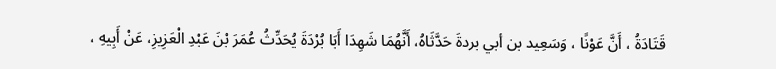قَتَادَةُ ، أَنَّ عَوْنًا ، وَسَعِيد بن أبي بردةَ حَدَّثَاهُ، أَنَّهُمَا شَهِدَا أَبَا بُرْدَةَ يُحَدِّثُ عُمَرَ بْنَ عَبْدِ الْعَزِيزِ، عَنْ أَبِيهِ ،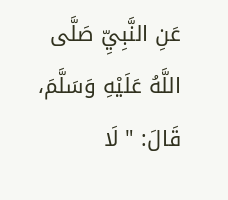عَنِ النَّبِيِّ صَلَّى اللَّهُ عَلَيْهِ وَسَلَّمَ، قَالَ: " لَا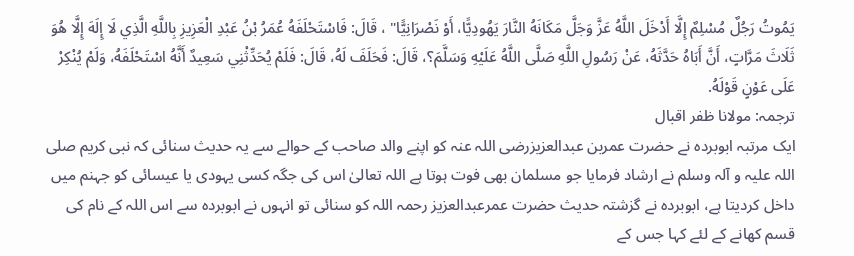يَمُوتُ رَجُلٌ مُسْلِمٌ إِلَّا أَدْخَلَ اللَّهُ عَزَّ وَجَلَّ مَكَانَهُ النَّارَ يَهُودِيًّا، أَوْ نَصْرَانِيًّا" ، قَالَ: فَاسْتَحْلَفَهُ عُمَرُ بْنُ عَبْدِ الْعَزِيزِ بِاللَّهِ الَّذِي لَا إِلَهَ إِلَّا هُوَ ثَلَاثَ مَرَّاتٍ، أَنَّ أَبَاهُ حَدَّثَهُ، عَنْ رَسُولِ اللَّهِ صَلَّى اللَّهُ عَلَيْهِ وَسَلَّمَ؟، قَالَ: فَحَلَفَ لَهُ، قَالَ: فَلَمْ يُحَدِّثْنِي سَعِيدٌ أَنَّهُ اسْتَحْلَفَهُ، وَلَمْ يُنْكِرْ عَلَى عَوْنٍ قَوْلَهُ.
ترجمہ: مولانا ظفر اقبال
ایک مرتبہ ابوبردہ نے حضرت عمربن عبدالعزیزرضی اللہ عنہ کو اپنے والد صاحب کے حوالے سے یہ حدیث سنائی کہ نبی کریم صلی اللہ علیہ و آلہ وسلم نے ارشاد فرمایا جو مسلمان بھی فوت ہوتا ہے اللہ تعالیٰ اس کی جگہ کسی یہودی یا عیسائی کو جہنم میں داخل کردیتا ہے، ابوبردہ نے گزشتہ حدیث حضرت عمرعبدالعزیز رحمہ اللہ کو سنائی تو انہوں نے ابوبردہ سے اس اللہ کے نام کی قسم کھانے کے لئے کہا جس کے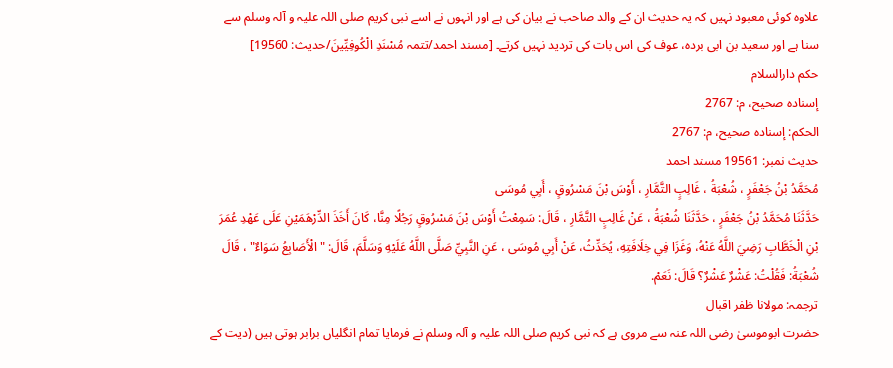علاوہ کوئی معبود نہیں کہ یہ حدیث ان کے والد صاحب نے بیان کی ہے اور انہوں نے اسے نبی کریم صلی اللہ علیہ و آلہ وسلم سے سنا ہے اور سعید بن ابی بردہ، عوف کی اس بات کی تردید نہیں کرتے۔ [مسند احمد/تتمہ مُسْنَدِ الْكُوفِيِّينَ/حدیث: 19560]
حکم دارالسلام
إسناده صحيح، م: 2767
الحكم: إسناده صحيح، م: 2767
حدیث نمبر: 19561 مسند احمد
مُحَمَّدُ بْنُ جَعْفَرٍ ، شُعْبَةُ ، غَالِبٍ التَّمَّارِ ، أَوْسَ بْنَ مَسْرُوقٍ ، أَبِي مُوسَى
حَدَّثَنَا مُحَمَّدُ بْنُ جَعْفَرٍ ، حَدَّثَنَا شُعْبَةُ ، عَنْ غَالِبٍ التَّمَّارِ ، قَالَ: سَمِعْتُ أَوْسَ بْنَ مَسْرُوقٍ رَجُلًا مِنَّا، كَانَ أَخَذَ الدِّرْهَمَيْنِ عَلَى عَهْدِ عُمَرَ بْنِ الْخَطَّابِ رَضِيَ اللَّهُ عَنْهُ، وَغَزَا فِي خِلَافَتِهِ، يُحَدِّثُ، عَنْ أَبِي مُوسَى ، عَنِ النَّبِيِّ صَلَّى اللَّهُ عَلَيْهِ وَسَلَّمَ، قَالَ: " الْأَصَابِعُ سَوَاءٌ" ، قَالَ شُعْبَةُ: فَقُلْتُ: عَشْرٌ عَشْرٌ؟ قَالَ: نَعَمْ.
ترجمہ: مولانا ظفر اقبال
حضرت ابوموسیٰ رضی اللہ عنہ سے مروی ہے کہ نبی کریم صلی اللہ علیہ و آلہ وسلم نے فرمایا تمام انگلیاں برابر ہوتی ہیں (دیت کے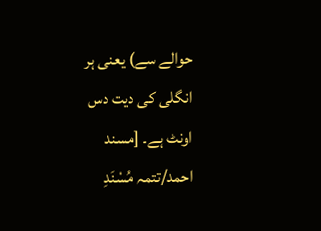حوالے سے) یعنی ہر انگلی کی دیت دس اونٹ ہے۔ [مسند احمد/تتمہ مُسْنَدِ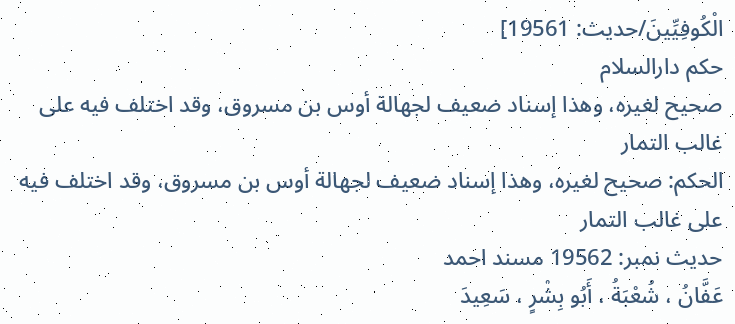الْكُوفِيِّينَ/حدیث: 19561]
حکم دارالسلام
صحيح لغيره، وهذا إسناد ضعيف لجهالة أوس بن مسروق، وقد اختلف فيه على غالب التمار
الحكم: صحيح لغيره، وهذا إسناد ضعيف لجهالة أوس بن مسروق، وقد اختلف فيه على غالب التمار
حدیث نمبر: 19562 مسند احمد
عَفَّانُ ، شُعْبَةُ ، أَبُو بِشْرٍ ، سَعِيدَ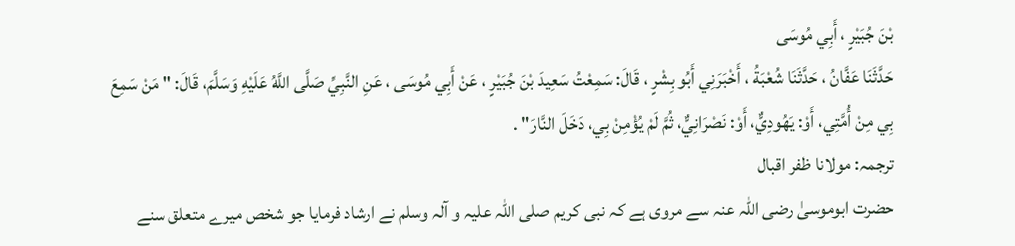بْنَ جُبَيْرٍ ، أَبِي مُوسَى
حَدَّثَنَا عَفَّانُ ، حَدَّثَنَا شُعْبَةُ ، أَخْبَرَنِي أَبُو بِشْرٍ ، قَالَ: سَمِعْتُ سَعِيدَ بْنَ جُبَيْرٍ ، عَنْ أَبِي مُوسَى ، عَنِ النَّبِيِّ صَلَّى اللَّهُ عَلَيْهِ وَسَلَّمَ، قَالَ: " مَنْ سَمِعَ بِي مِنْ أُمَّتِي، أَوْ: يَهُودِيٌّ، أَوْ: نَصْرَانِيٌّ، ثُمَّ لَمْ يُؤْمِنْ بِي، دَخَلَ النَّارَ" .
ترجمہ: مولانا ظفر اقبال
حضرت ابوموسیٰ رضی اللہ عنہ سے مروی ہے کہ نبی کریم صلی اللہ علیہ و آلہ وسلم نے ارشاد فرمایا جو شخص میرے متعلق سنے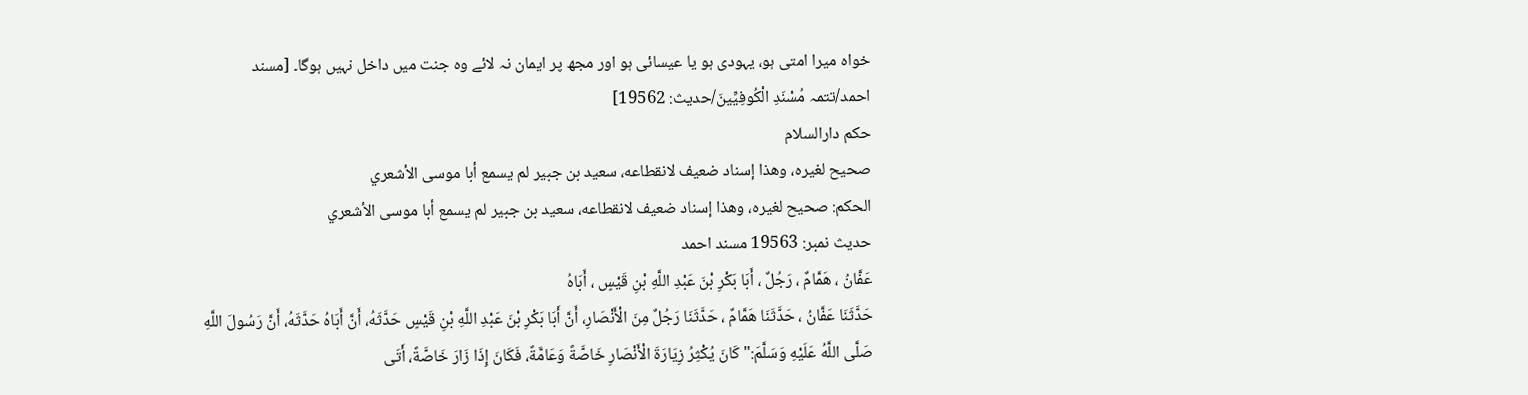خواہ میرا امتی ہو، یہودی ہو یا عیسائی ہو اور مجھ پر ایمان نہ لائے وہ جنت میں داخل نہیں ہوگا۔ [مسند احمد/تتمہ مُسْنَدِ الْكُوفِيِّينَ/حدیث: 19562]
حکم دارالسلام
صحيح لغيره، وهذا إسناد ضعيف لانقطاعه، سعيد بن جبير لم يسمع أبا موسى الأشعري
الحكم: صحيح لغيره، وهذا إسناد ضعيف لانقطاعه، سعيد بن جبير لم يسمع أبا موسى الأشعري
حدیث نمبر: 19563 مسند احمد
عَفَّانُ ، هَمَّامٌ ، رَجُلٌ ، أَبَا بَكْرِ بْنَ عَبْدِ اللَّهِ بْنِ قَيْسٍ ، أَبَاهُ
حَدَّثَنَا عَفَّانُ ، حَدَّثَنَا هَمَّامٌ ، حَدَّثَنَا رَجُلٌ مِنَ الْأَنْصَارِ، أَنَّ أَبَا بَكْرِ بْنَ عَبْدِ اللَّهِ بْنِ قَيْسٍ حَدَّثَهُ، أَنَّ أَبَاهُ حَدَّثَهُ، أَنَّ رَسُولَ اللَّهِ صَلَّى اللَّهُ عَلَيْهِ وَسَلَّمَ:" كَانَ يُكْثِرُ زِيَارَةَ الْأَنْصَارِ خَاصَّةً وَعَامَّةً، فَكَانَ إِذَا زَارَ خَاصَّةً، أَتَى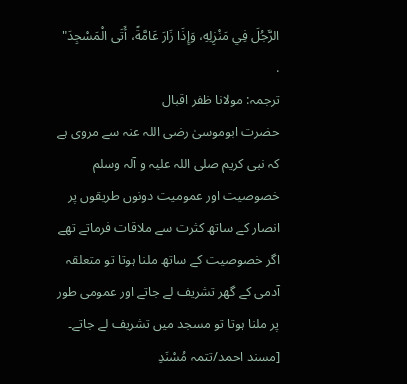الرَّجُلَ فِي مَنْزِلِهِ، وَإِذَا زَارَ عَامَّةً، أَتَى الْمَسْجِدَ" .
ترجمہ: مولانا ظفر اقبال
حضرت ابوموسیٰ رضی اللہ عنہ سے مروی ہے کہ نبی کریم صلی اللہ علیہ و آلہ وسلم خصوصیت اور عمومیت دونوں طریقوں پر انصار کے ساتھ کثرت سے ملاقات فرماتے تھے اگر خصوصیت کے ساتھ ملنا ہوتا تو متعلقہ آدمی کے گھر تشریف لے جاتے اور عمومی طور پر ملنا ہوتا تو مسجد میں تشریف لے جاتے۔ [مسند احمد/تتمہ مُسْنَدِ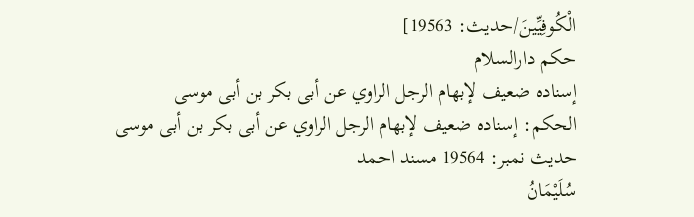الْكُوفِيِّينَ/حدیث: 19563]
حکم دارالسلام
إسناده ضعيف لإبهام الرجل الراوي عن أبى بكر بن أبى موسى
الحكم: إسناده ضعيف لإبهام الرجل الراوي عن أبى بكر بن أبى موسى
حدیث نمبر: 19564 مسند احمد
سُلَيْمَانُ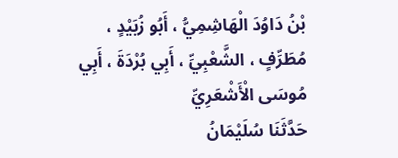بْنُ دَاوُدَ الْهَاشِمِيُّ ، أَبُو زُبَيْدٍ ، مُطَرِّفٍ ، الشَّعْبِيِّ ، أَبِي بُرْدَةَ ، أَبِي مُوسَى الْأَشْعَرِيِّ
حَدَّثَنَا سُلَيْمَانُ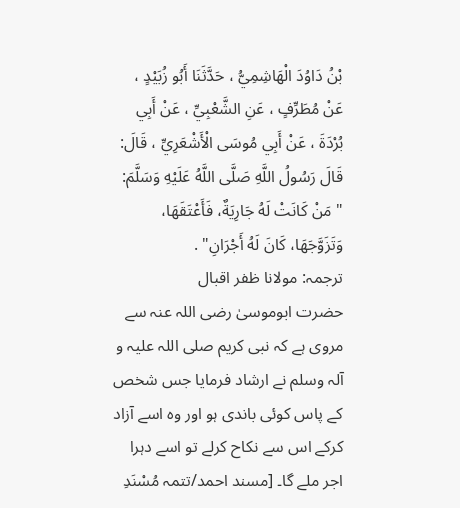بْنُ دَاوُدَ الْهَاشِمِيُّ ، حَدَّثَنَا أَبُو زُبَيْدٍ ، عَنْ مُطَرِّفٍ ، عَنِ الشَّعْبِيِّ ، عَنْ أَبِي بُرْدَةَ ، عَنْ أَبِي مُوسَى الْأَشْعَرِيِّ ، قَالَ: قَالَ رَسُولُ اللَّهِ صَلَّى اللَّهُ عَلَيْهِ وَسَلَّمَ: " مَنْ كَانَتْ لَهُ جَارِيَةٌ، فَأَعْتَقَهَا، وَتَزَوَّجَهَا، كَانَ لَهُ أَجْرَانِ" .
ترجمہ: مولانا ظفر اقبال
حضرت ابوموسیٰ رضی اللہ عنہ سے مروی ہے کہ نبی کریم صلی اللہ علیہ و آلہ وسلم نے ارشاد فرمایا جس شخص کے پاس کوئی باندی ہو اور وہ اسے آزاد کرکے اس سے نکاح کرلے تو اسے دہرا اجر ملے گا۔ [مسند احمد/تتمہ مُسْنَدِ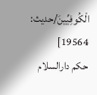الْكُوفِيِّينَ/حدیث: 19564]
حکم دارالسلام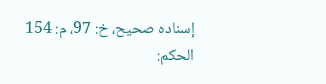إسناده صحيح، خ: 97، م: 154
الحكم: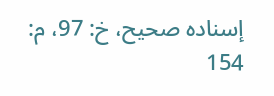إسناده صحيح، خ: 97، م: 154